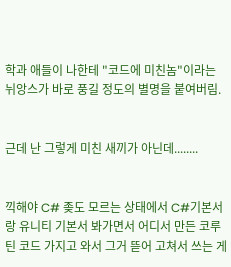학과 애들이 나한테 "코드에 미친놈"이라는 뉘앙스가 바로 풍길 정도의 별명을 붙여버림.


근데 난 그렇게 미친 새끼가 아닌데........


끽해야 C# 좆도 모르는 상태에서 C#기본서랑 유니티 기본서 봐가면서 어디서 만든 코루틴 코드 가지고 와서 그거 뜯어 고쳐서 쓰는 게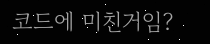코드에 미친거임?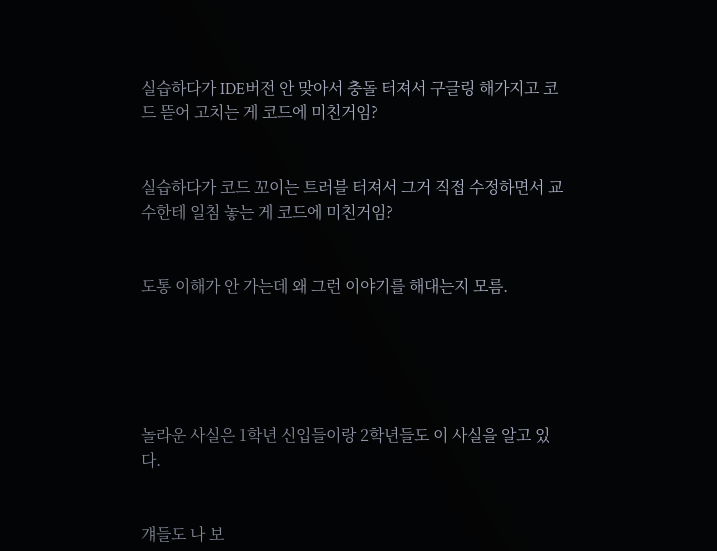실습하다가 IDE버전 안 맞아서 충돌 터져서 구글링 해가지고 코드 뜯어 고치는 게 코드에 미친거임?


실습하다가 코드 꼬이는 트러블 터져서 그거 직접 수정하면서 교수한테 일침 놓는 게 코드에 미친거임?


도통 이해가 안 가는데 왜 그런 이야기를 해대는지 모름.





놀라운 사실은 1학년 신입들이랑 2학년들도 이 사실을 알고 있다.


걔들도 나 보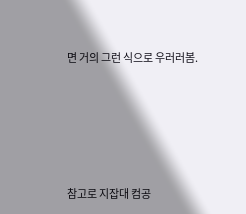면 거의 그런 식으로 우러러봄.






참고로 지잡대 컴공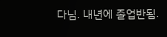다님. 내년에 졸업반됨.